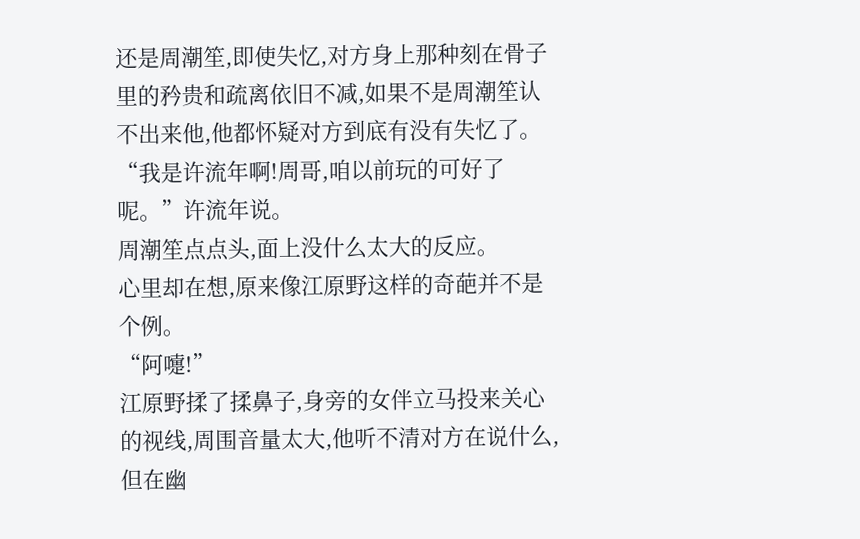还是周潮笙,即使失忆,对方身上那种刻在骨子里的矜贵和疏离依旧不减,如果不是周潮笙认不出来他,他都怀疑对方到底有没有失忆了。
“我是许流年啊!周哥,咱以前玩的可好了呢。”许流年说。
周潮笙点点头,面上没什么太大的反应。
心里却在想,原来像江原野这样的奇葩并不是个例。
“阿嚏!”
江原野揉了揉鼻子,身旁的女伴立马投来关心的视线,周围音量太大,他听不清对方在说什么,但在幽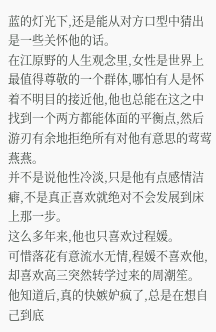蓝的灯光下,还是能从对方口型中猜出是一些关怀他的话。
在江原野的人生观念里,女性是世界上最值得尊敬的一个群体,哪怕有人是怀着不明目的接近他,他也总能在这之中找到一个两方都能体面的平衡点,然后游刃有余地拒绝所有对他有意思的莺莺燕燕。
并不是说他性冷淡,只是他有点感情洁癖,不是真正喜欢就绝对不会发展到床上那一步。
这么多年来,他也只喜欢过程媛。
可惜落花有意流水无情,程媛不喜欢他,却喜欢高三突然转学过来的周潮笙。
他知道后,真的快嫉妒疯了,总是在想自己到底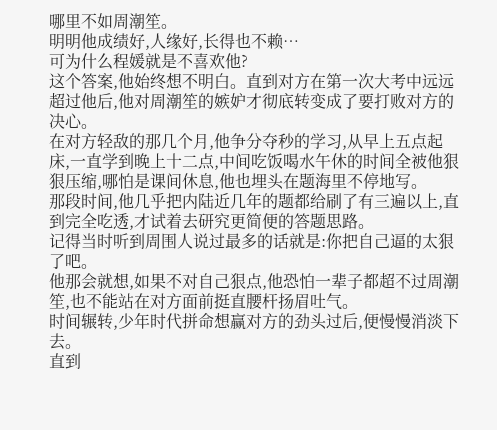哪里不如周潮笙。
明明他成绩好,人缘好,长得也不赖…
可为什么程媛就是不喜欢他?
这个答案,他始终想不明白。直到对方在第一次大考中远远超过他后,他对周潮笙的嫉妒才彻底转变成了要打败对方的决心。
在对方轻敌的那几个月,他争分夺秒的学习,从早上五点起床,一直学到晚上十二点,中间吃饭喝水午休的时间全被他狠狠压缩,哪怕是课间休息,他也埋头在题海里不停地写。
那段时间,他几乎把内陆近几年的题都给刷了有三遍以上,直到完全吃透,才试着去研究更简便的答题思路。
记得当时听到周围人说过最多的话就是:你把自己逼的太狠了吧。
他那会就想,如果不对自己狠点,他恐怕一辈子都超不过周潮笙,也不能站在对方面前挺直腰杆扬眉吐气。
时间辗转,少年时代拼命想赢对方的劲头过后,便慢慢消淡下去。
直到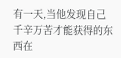有一天,当他发现自己千辛万苦才能获得的东西在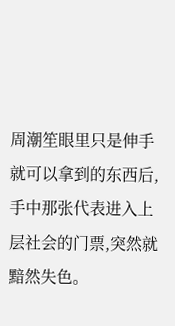周潮笙眼里只是伸手就可以拿到的东西后,手中那张代表进入上层社会的门票,突然就黯然失色。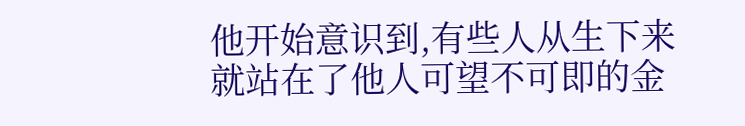他开始意识到,有些人从生下来就站在了他人可望不可即的金